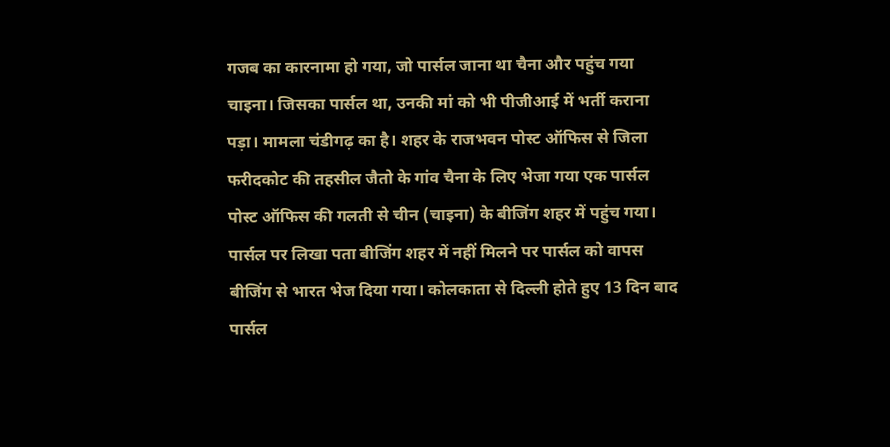गजब का कारनामा हो गया, जो पार्सल जाना था चैना और पहुंच गया चाइना। जिसका पार्सल था, उनकी मां को भी पीजीआई में भर्ती कराना पड़ा। मामला चंडीगढ़ का है। शहर के राजभवन पोस्ट ऑफिस से जिला फरीदकोट की तहसील जैतो के गांव चैना के लिए भेजा गया एक पार्सल पोस्ट ऑफिस की गलती से चीन (चाइना) के बीजिंग शहर में पहुंच गया।
पार्सल पर लिखा पता बीजिंग शहर में नहीं मिलने पर पार्सल को वापस बीजिंग से भारत भेज दिया गया। कोलकाता से दिल्ली होते हुए 13 दिन बाद पार्सल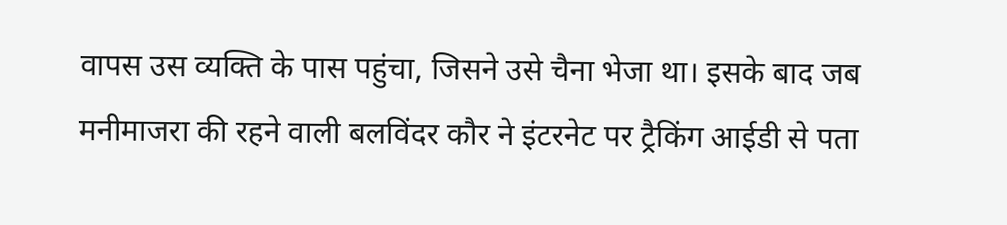वापस उस व्यक्ति के पास पहुंचा, जिसने उसे चैना भेजा था। इसके बाद जब मनीमाजरा की रहने वाली बलविंदर कौर ने इंटरनेट पर ट्रैकिंग आईडी से पता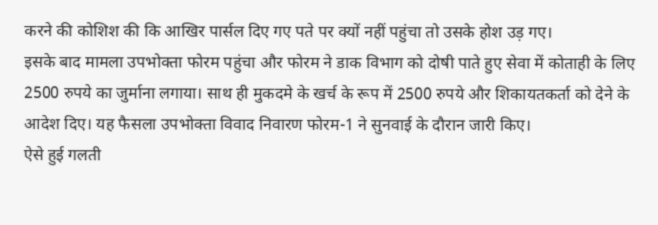करने की कोशिश की कि आखिर पार्सल दिए गए पते पर क्यों नहीं पहुंचा तो उसके होश उड़ गए।
इसके बाद मामला उपभोक्ता फोरम पहुंचा और फोरम ने डाक विभाग को दोषी पाते हुए सेवा में कोताही के लिए 2500 रुपये का जुर्माना लगाया। साथ ही मुकदमे के खर्च के रूप में 2500 रुपये और शिकायतकर्ता को देने के आदेश दिए। यह फैसला उपभोक्ता विवाद निवारण फोरम-1 ने सुनवाई के दौरान जारी किए।
ऐसे हुई गलती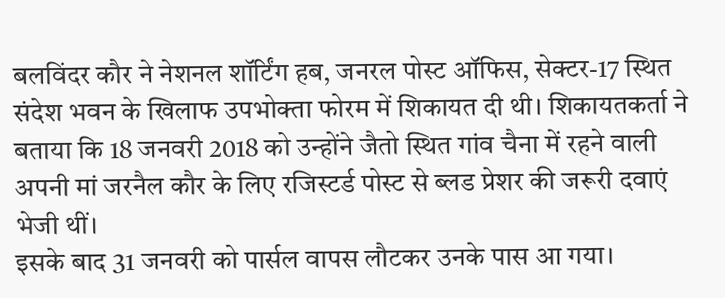बलविंदर कौर ने नेशनल शॉर्टिंग हब, जनरल पोस्ट ऑफिस, सेक्टर-17 स्थित संदेश भवन के खिलाफ उपभोक्ता फोरम में शिकायत दी थी। शिकायतकर्ता ने बताया कि 18 जनवरी 2018 को उन्होंने जैतो स्थित गांव चैना में रहने वाली अपनी मां जरनैल कौर के लिए रजिस्टर्ड पोस्ट से ब्लड प्रेशर की जरूरी दवाएं भेजी थीं।
इसके बाद 31 जनवरी को पार्सल वापस लौटकर उनके पास आ गया।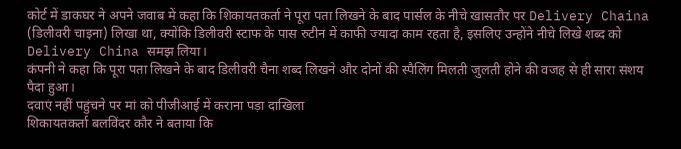कोर्ट में डाकघर ने अपने जवाब में कहा कि शिकायतकर्ता ने पूरा पता लिखने के बाद पार्सल के नीचे खासतौर पर Delivery Chaina (डिलीवरी चाइना) लिखा था, क्योंकि डिलीवरी स्टाफ के पास रुटीन में काफी ज्यादा काम रहता है, इसलिए उन्होंने नीचे लिखे शब्द को Delivery China समझ लिया।
कंपनी ने कहा कि पूरा पता लिखने के बाद डिलीवरी चैना शब्द लिखने और दोनों की स्पैलिंग मिलती जुलती होने की वजह से ही सारा संशय पैदा हुआ।
दवाएं नहीं पहुंचने पर मां को पीजीआई में कराना पड़ा दाखिला
शिकायतकर्ता बलविंदर कौर ने बताया कि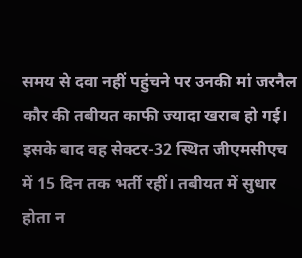समय से दवा नहीं पहुंचने पर उनकी मां जरनैल कौर की तबीयत काफी ज्यादा खराब हो गई। इसके बाद वह सेक्टर-32 स्थित जीएमसीएच में 15 दिन तक भर्ती रहीं। तबीयत में सुधार होता न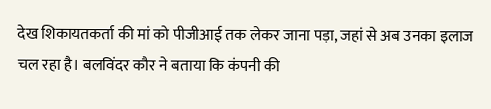देख शिकायतकर्ता की मां को पीजीआई तक लेकर जाना पड़ा, जहां से अब उनका इलाज चल रहा है। बलविंदर कौर ने बताया कि कंपनी की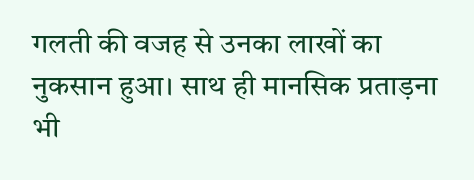गलती की वजह से उनका लाखों का नुकसान हुआ। साथ ही मानसिक प्रताड़ना भी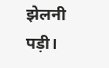झेलनी पड़ी।